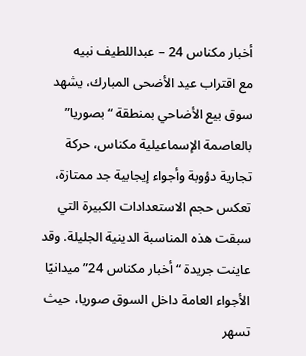أخبار مكناس 24 – عبداللطيف نبيه
مع اقتراب عيد الأضحى المبارك، يشهد سوق بيع الأضاحي بمنطقة “بصوريا” بالعاصمة الإسماعيلية مكناس، حركة تجارية دؤوبة وأجواء إيجابية جد ممتازة، تعكس حجم الاستعدادات الكبيرة التي سبقت هذه المناسبة الدينية الجليلة. وقد عاينت جريدة “أخبار مكناس 24” ميدانيًا الأجواء العامة داخل السوق صوريا، حيث تسهر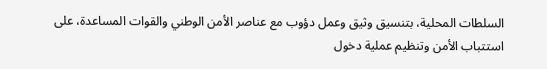السلطات المحلية، بتنسيق وثيق وعمل دؤوب مع عناصر الأمن الوطني والقوات المساعدة، على استتباب الأمن وتنظيم عملية دخول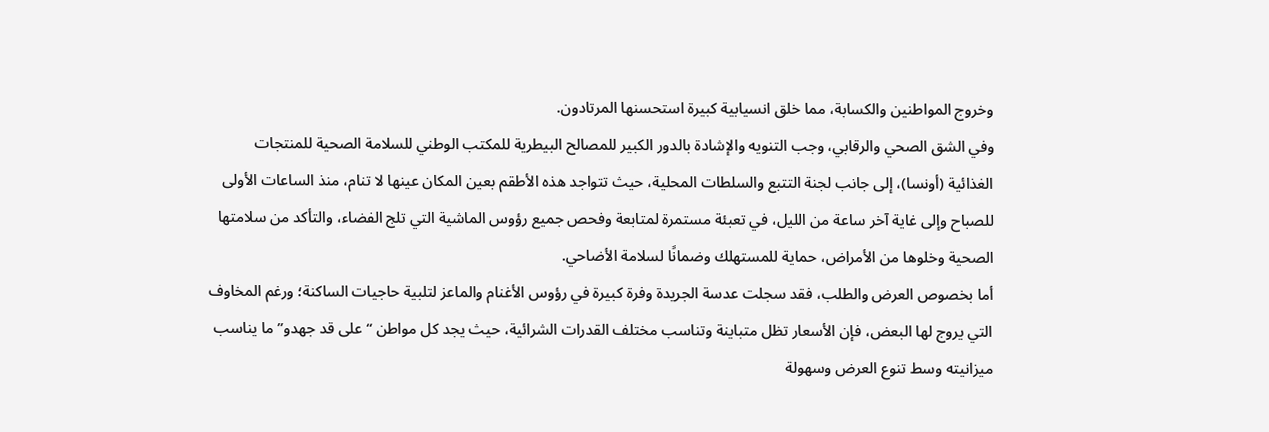وخروج المواطنين والكسابة، مما خلق انسيابية كبيرة استحسنها المرتادون.
وفي الشق الصحي والرقابي، وجب التنويه والإشادة بالدور الكبير للمصالح البيطرية للمكتب الوطني للسلامة الصحية للمنتجات الغذائية (أونسا)، إلى جانب لجنة التتبع والسلطات المحلية، حيث تتواجد هذه الأطقم بعين المكان عينها لا تنام، منذ الساعات الأولى للصباح وإلى غاية آخر ساعة من الليل، في تعبئة مستمرة لمتابعة وفحص جميع رؤوس الماشية التي تلج الفضاء، والتأكد من سلامتها الصحية وخلوها من الأمراض، حماية للمستهلك وضمانًا لسلامة الأضاحي.
أما بخصوص العرض والطلب، فقد سجلت عدسة الجريدة وفرة كبيرة في رؤوس الأغنام والماعز لتلبية حاجيات الساكنة؛ ورغم المخاوف التي يروج لها البعض، فإن الأسعار تظل متباينة وتناسب مختلف القدرات الشرائية، حيث يجد كل مواطن “على قد جهدو” ما يناسب ميزانيته وسط تنوع العرض وسهولة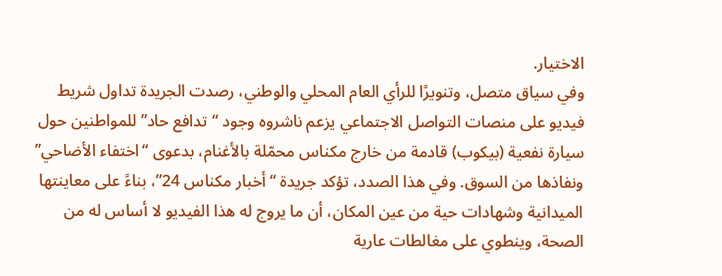الاختيار.
وفي سياق متصل، وتنويرًا للرأي العام المحلي والوطني، رصدت الجريدة تداول شريط فيديو على منصات التواصل الاجتماعي يزعم ناشروه وجود “تدافع حاد” للمواطنين حول سيارة نفعية (بيكوب) قادمة من خارج مكناس محمّلة بالأغنام، بدعوى “اختفاء الأضاحي” ونفاذها من السوق. وفي هذا الصدد، تؤكد جريدة “أخبار مكناس 24”، بناءً على معاينتها الميدانية وشهادات حية من عين المكان، أن ما يروج له هذا الفيديو لا أساس له من الصحة، وينطوي على مغالطات عارية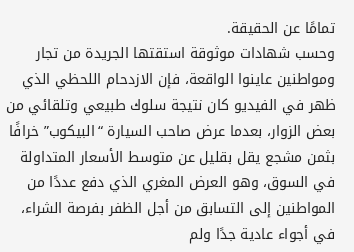تمامًا عن الحقيقة.
وحسب شهادات موثوقة استقتها الجريدة من تجار ومواطنين عاينوا الواقعة، فإن الازدحام اللحظي الذي ظهر في الفيديو كان نتيجة سلوك طبيعي وتلقائي من بعض الزوار، بعدما عرض صاحب السيارة “البيكوب” خرافًا بثمن مشجع يقل بقليل عن متوسط الأسعار المتداولة في السوق، وهو العرض المغري الذي دفع عددًا من المواطنين إلى التسابق من أجل الظفر بفرصة الشراء، في أجواء عادية جدًا ولم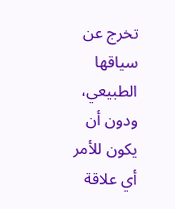تخرج عن سياقها الطبيعي، ودون أن يكون للأمر أي علاقة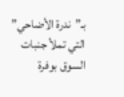بـ”ندرة الأضاحي” التي تملأ جنبات السوق بوفرة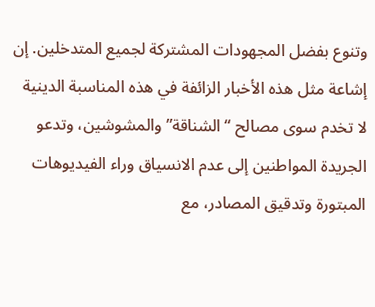وتنوع بفضل المجهودات المشتركة لجميع المتدخلين. إن إشاعة مثل هذه الأخبار الزائفة في هذه المناسبة الدينية لا تخدم سوى مصالح “الشناقة” والمشوشين، وتدعو الجريدة المواطنين إلى عدم الانسياق وراء الفيديوهات المبتورة وتدقيق المصادر، مع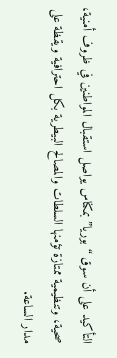التأكيد على أن سوق “بوريا” بمكناس يواصل استقبال المواطنين في ظروف أمنية، صحية، وتنظيمية ممتازة تؤمنها السلطات والمصالح البيطرية بكل احترافية ويقظة على مدار الساعة.